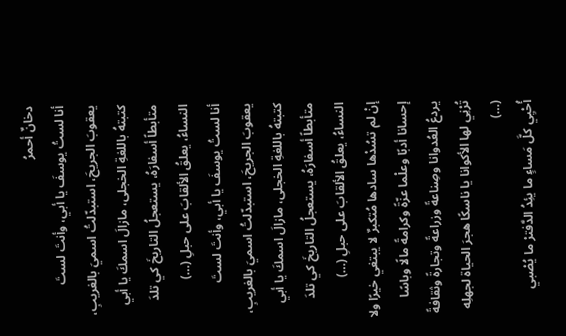دخانٌ أحمرُ
أنا لستُ يوسفَ يا أبي، وأنتَ لستَ يعقوبَ الجريحَ، استبدّلتُ اسميَ بالغريبِ، كتبتهُ باللغةِ الخجلى، مازالَ اسمكَ يا أبي متأبطاً أسفارَهُ، يستعجلُ التاريخَ كي تلدَ النساءُ، يعلقُ الألقابَ على حبلِ (…)
أنا لستُ يوسفَ يا أبي، وأنتَ لستَ يعقوبَ الجريحَ، استبدّلتُ اسميَ بالغريبِ، كتبتهُ باللغةِ الخجلى، مازالَ اسمكَ يا أبي متأبطاً أسفارَهُ، يستعجلُ التاريخَ كي تلدَ النساءُ، يعلقُ الألقابَ على حبلِ (…)
إنْ لم تسُدْها سادها مُتكبرٌ لا يبتغي خيرًا ولا إحسانا أدبًا وعلْما عزّةً وكرامةً مالًا وباسًا يردعُ العُدوانا وصِناعةً وزراعةً وتجارةً وثقافةً تُرْنِي لها الأكوانا يا ناسكًا هجرَ الحياة لجهلِه (…)
أُحْيِي كلَّ مَساءٍ ما يئِدُ الدَّفترْ ما يُصْبي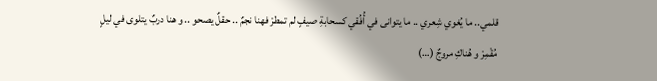قلمي.. ما يُغوي شِعري .. ما يتوانى في أُفُقي كسحابةِ صيفٍ لم تمطرْ فهنا نجمٌ .. حقلٌ يصحو .. و هنا دربٌ يتلوى في ليلٍ مُقْمِرْ و هُناكِ مروجٌ (…)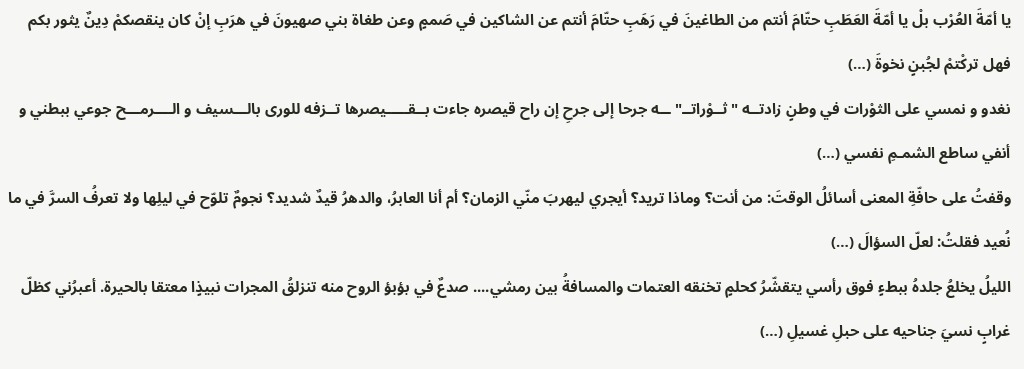يا أمّةَ العُرْب بلْ يا أمّةَ العَطَبِ حتّامَ أنتم من الطاغينَ في رَهَبِ حتّامَ أنتم عن الشاكين في صَممٍ وعن طغاة بني صهيونَ في هرَبِ إنْ كان ينقصكمْ دِينٌ يثور بكم فهل تركْتمْ لجُبنٍ نخوةَ (…)
نغدو و نمسي على الثوْرات في وطنٍ زادتــه "ثــوْراتــ"ــه جرحا إلى جرحِ إن راح قيصره جاءت بــقـــــيصرها تــزفه للورى بالـــسيف و الــــرمـــح جوعي ببطني و أنفي ساطع الشمـمِ نفسي (…)
وقفتُ على حافّةِ المعنى أسائلُ الوقتَ: من أنت؟ وماذا تريد؟ أيجري ليهربَ منّي الزمان؟ أم أنا العابرُ، والدهرُ قيدٌ شديد؟ نجومٌ تلوّح في ليلِها ولا تعرفُ السرَّ في ما نُعيد فقلتُ: لعلّ السؤالَ (…)
الليلُ يخلعُ جلدهُ ببطءٍ فوق رأسي يتقشّرُ كحلمٍ تخنقه العتمات والمسافةُ بين رمشي.... صدعٌ في بؤبؤ الروح منه تنزلقُ المجرات نبيذٍا معتقا بالحيرة. أعبرُني كظلّ غرابٍ نسيَ جناحيه على حبلِ غسيلِ (…)